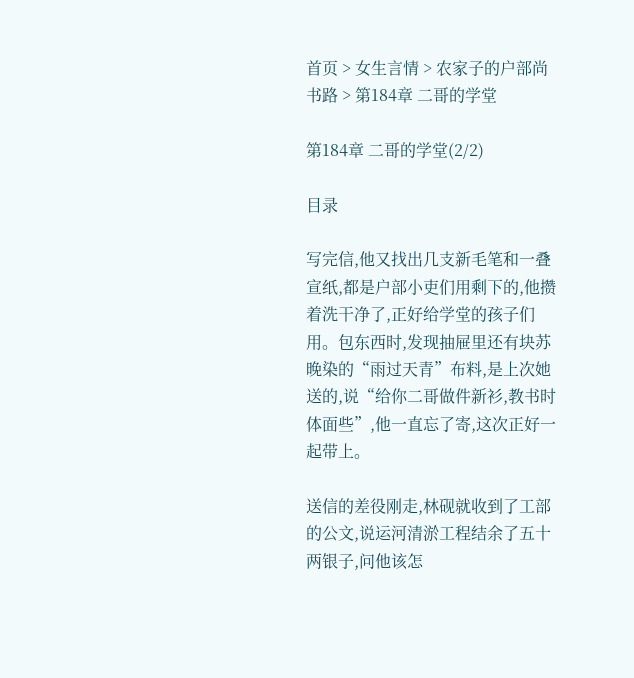首页 > 女生言情 > 农家子的户部尚书路 > 第184章 二哥的学堂

第184章 二哥的学堂(2/2)

目录

写完信,他又找出几支新毛笔和一叠宣纸,都是户部小吏们用剩下的,他攒着洗干净了,正好给学堂的孩子们用。包东西时,发现抽屉里还有块苏晚染的“雨过天青”布料,是上次她送的,说“给你二哥做件新衫,教书时体面些”,他一直忘了寄,这次正好一起带上。

送信的差役刚走,林砚就收到了工部的公文,说运河清淤工程结余了五十两银子,问他该怎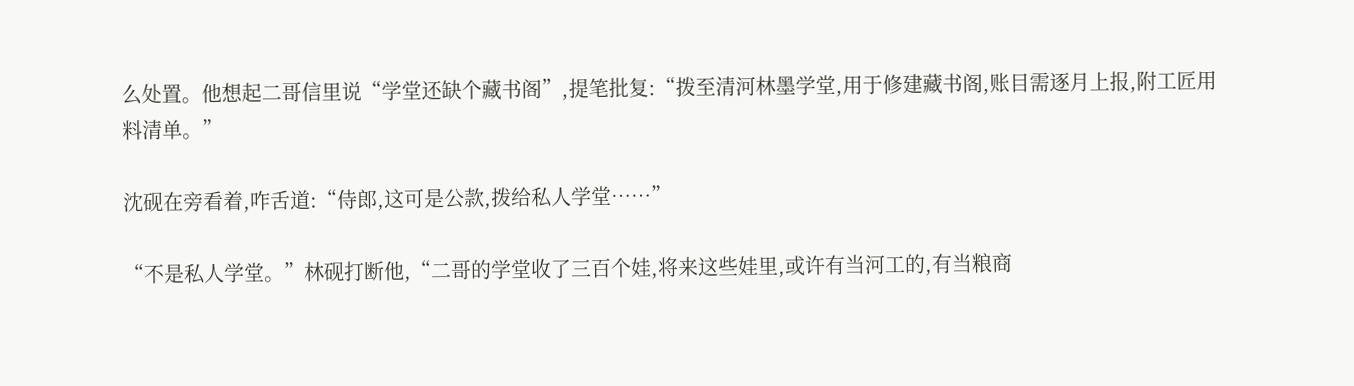么处置。他想起二哥信里说“学堂还缺个藏书阁”,提笔批复:“拨至清河林墨学堂,用于修建藏书阁,账目需逐月上报,附工匠用料清单。”

沈砚在旁看着,咋舌道:“侍郎,这可是公款,拨给私人学堂……”

“不是私人学堂。”林砚打断他,“二哥的学堂收了三百个娃,将来这些娃里,或许有当河工的,有当粮商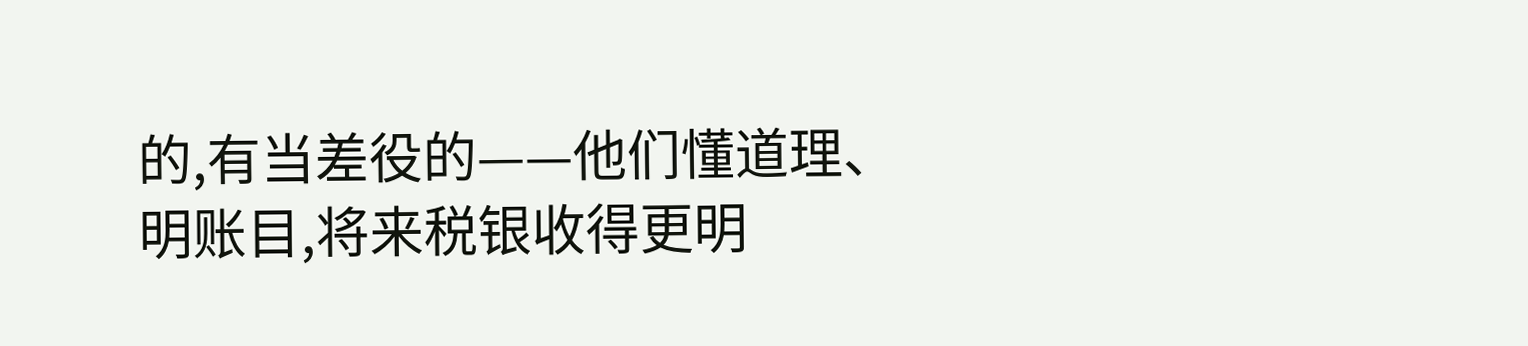的,有当差役的——他们懂道理、明账目,将来税银收得更明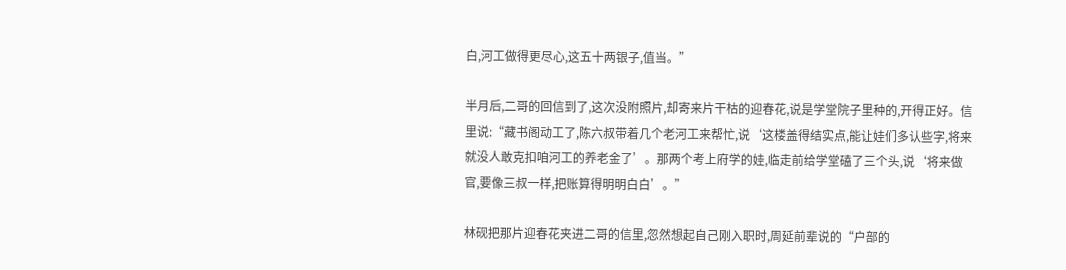白,河工做得更尽心,这五十两银子,值当。”

半月后,二哥的回信到了,这次没附照片,却寄来片干枯的迎春花,说是学堂院子里种的,开得正好。信里说:“藏书阁动工了,陈六叔带着几个老河工来帮忙,说‘这楼盖得结实点,能让娃们多认些字,将来就没人敢克扣咱河工的养老金了’。那两个考上府学的娃,临走前给学堂磕了三个头,说‘将来做官,要像三叔一样,把账算得明明白白’。”

林砚把那片迎春花夹进二哥的信里,忽然想起自己刚入职时,周延前辈说的“户部的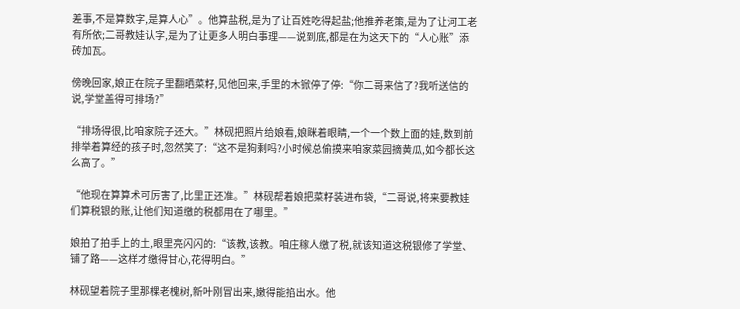差事,不是算数字,是算人心”。他算盐税,是为了让百姓吃得起盐;他推养老策,是为了让河工老有所依;二哥教娃认字,是为了让更多人明白事理——说到底,都是在为这天下的“人心账”添砖加瓦。

傍晚回家,娘正在院子里翻晒菜籽,见他回来,手里的木锨停了停:“你二哥来信了?我听送信的说,学堂盖得可排场?”

“排场得很,比咱家院子还大。”林砚把照片给娘看,娘眯着眼睛,一个一个数上面的娃,数到前排举着算经的孩子时,忽然笑了:“这不是狗剩吗?小时候总偷摸来咱家菜园摘黄瓜,如今都长这么高了。”

“他现在算算术可厉害了,比里正还准。”林砚帮着娘把菜籽装进布袋,“二哥说,将来要教娃们算税银的账,让他们知道缴的税都用在了哪里。”

娘拍了拍手上的土,眼里亮闪闪的:“该教,该教。咱庄稼人缴了税,就该知道这税银修了学堂、铺了路——这样才缴得甘心,花得明白。”

林砚望着院子里那棵老槐树,新叶刚冒出来,嫩得能掐出水。他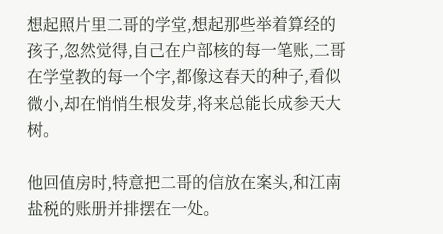想起照片里二哥的学堂,想起那些举着算经的孩子,忽然觉得,自己在户部核的每一笔账,二哥在学堂教的每一个字,都像这春天的种子,看似微小,却在悄悄生根发芽,将来总能长成参天大树。

他回值房时,特意把二哥的信放在案头,和江南盐税的账册并排摆在一处。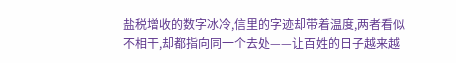盐税增收的数字冰冷,信里的字迹却带着温度,两者看似不相干,却都指向同一个去处——让百姓的日子越来越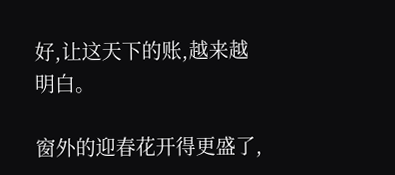好,让这天下的账,越来越明白。

窗外的迎春花开得更盛了,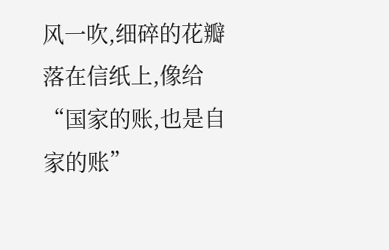风一吹,细碎的花瓣落在信纸上,像给“国家的账,也是自家的账”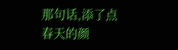那句话,添了点春天的颜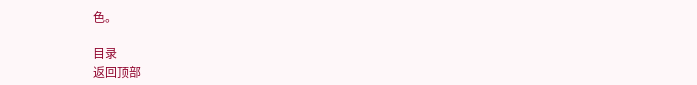色。

目录
返回顶部